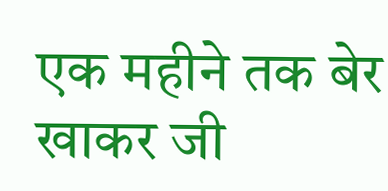एक महीने तक बेर खाकर जी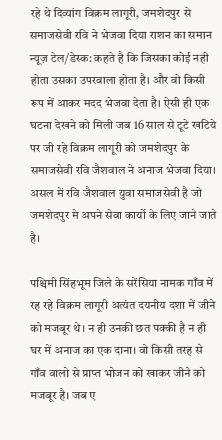रहे थे दिव्यांग विक्रम लागूरी, जमशेदपुर से समाजसेवी रवि ने भेजवा दिया राशन का समान
न्यूज़ टेल/डेस्क: कहते है कि जिसका कोई नही होता उसका उपरवाला होता है। और वो किसी रूप में आकर मदद भेजवा देता है। ऐसी ही एक घटना देखने को मिली जब 16 साल से टूटे खटिये पर जी रहे विक्रम लागूरी को जमशेदपुर के समाजसेवी रवि जैशवाल ने अनाज भेजवा दिया। असल में रवि जैशवाल युवा समाजसेवी है जो जमशेदपुर मे अपने सेवा कार्यो के लिए जाने जाते है।

पश्चिमी सिंहभूम जिले के सरेंसिया नामक गाँव में रह रहे विक्रम लागूरी अत्यंत दयनीय दशा में जीने को मजबूर थे। न ही उनकी छत पक्की है न ही घर में अनाज का एक दाना। वो किसी तरह से गाँव वालो से प्राप्त भोजन को खाकर जीने को मजबूर है। जब ए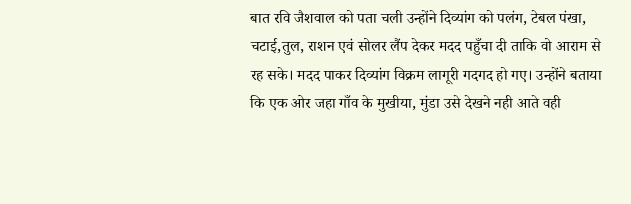बात रवि जैशवाल को पता चली उन्होंने दिव्यांग को पलंग, टेबल पंखा, चटाई,तुल, राशन एवं सोलर लैंप देकर मदद पहुँचा दी ताकि वो आराम से रह सके। मदद पाकर दिव्यांग विक्रम लागूरी गदगद हो गए। उन्होंने बताया कि एक ओर जहा गाँव के मुखीया, मुंडा उसे देखने नही आते वही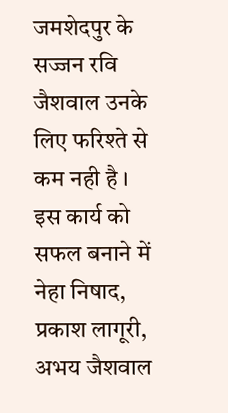जमशेदपुर के सज्जन रवि जैशवाल उनके लिए फरिश्ते से कम नही है । इस कार्य को सफल बनाने में नेहा निषाद, प्रकाश लागूरी, अभय जैशवाल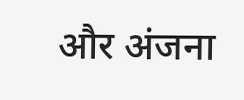और अंजना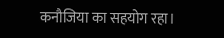कनौजिया का सहयोग रहा।